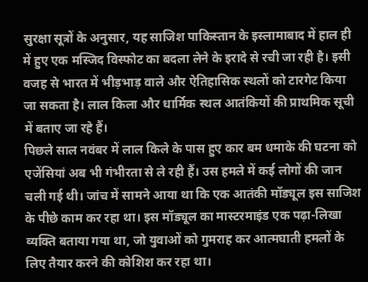सुरक्षा सूत्रों के अनुसार, यह साजिश पाकिस्तान के इस्लामाबाद में हाल ही में हुए एक मस्जिद विस्फोट का बदला लेने के इरादे से रची जा रही है। इसी वजह से भारत में भीड़भाड़ वाले और ऐतिहासिक स्थलों को टारगेट किया जा सकता है। लाल किला और धार्मिक स्थल आतंकियों की प्राथमिक सूची में बताए जा रहे हैं।
पिछले साल नवंबर में लाल किले के पास हुए कार बम धमाके की घटना को एजेंसियां अब भी गंभीरता से ले रही हैं। उस हमले में कई लोगों की जान चली गई थी। जांच में सामने आया था कि एक आतंकी मॉड्यूल इस साजिश के पीछे काम कर रहा था। इस मॉड्यूल का मास्टरमाइंड एक पढ़ा-लिखा व्यक्ति बताया गया था, जो युवाओं को गुमराह कर आत्मघाती हमलों के लिए तैयार करने की कोशिश कर रहा था।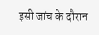इसी जांच के दौरान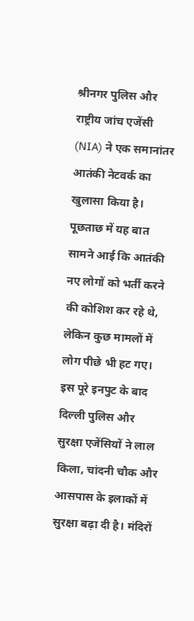श्रीनगर पुलिस और राष्ट्रीय जांच एजेंसी (NIA) ने एक समानांतर आतंकी नेटवर्क का खुलासा किया है। पूछताछ में यह बात सामने आई कि आतंकी नए लोगों को भर्ती करने की कोशिश कर रहे थे, लेकिन कुछ मामलों में लोग पीछे भी हट गए।
इस पूरे इनपुट के बाद दिल्ली पुलिस और सुरक्षा एजेंसियों ने लाल किला, चांदनी चौक और आसपास के इलाकों में सुरक्षा बढ़ा दी है। मंदिरों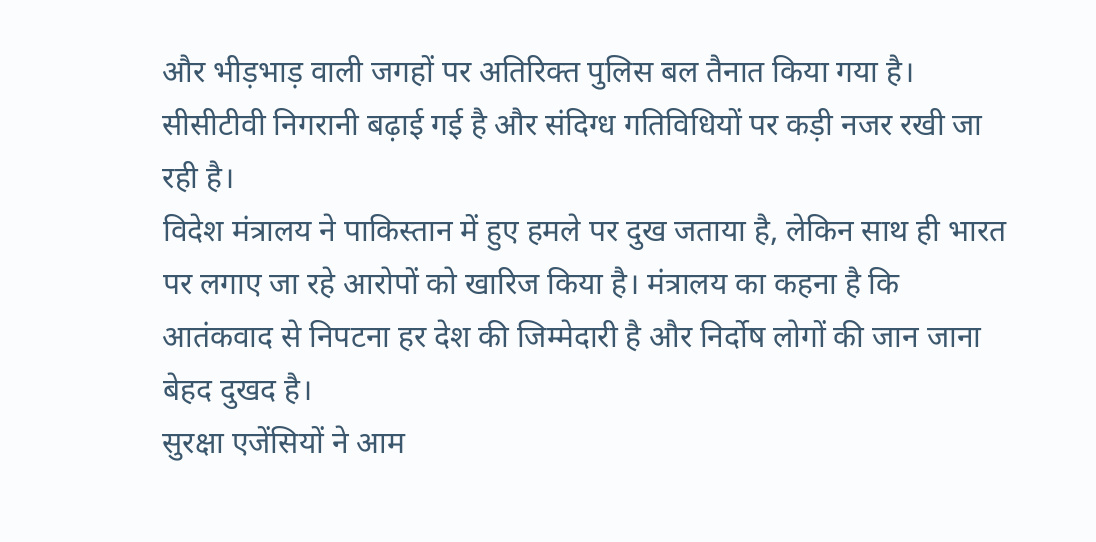और भीड़भाड़ वाली जगहों पर अतिरिक्त पुलिस बल तैनात किया गया है। सीसीटीवी निगरानी बढ़ाई गई है और संदिग्ध गतिविधियों पर कड़ी नजर रखी जा रही है।
विदेश मंत्रालय ने पाकिस्तान में हुए हमले पर दुख जताया है, लेकिन साथ ही भारत पर लगाए जा रहे आरोपों को खारिज किया है। मंत्रालय का कहना है कि आतंकवाद से निपटना हर देश की जिम्मेदारी है और निर्दोष लोगों की जान जाना बेहद दुखद है।
सुरक्षा एजेंसियों ने आम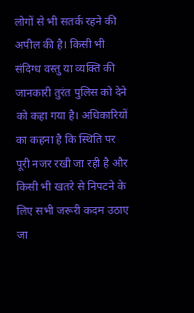लोगों से भी सतर्क रहने की अपील की है। किसी भी संदिग्ध वस्तु या व्यक्ति की जानकारी तुरंत पुलिस को देने को कहा गया है। अधिकारियों का कहना है कि स्थिति पर पूरी नजर रखी जा रही है और किसी भी खतरे से निपटने के लिए सभी जरूरी कदम उठाए जा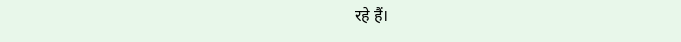रहे हैं।